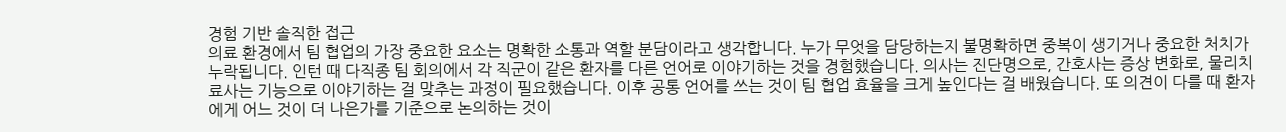경험 기반 솔직한 접근
의료 환경에서 팀 협업의 가장 중요한 요소는 명확한 소통과 역할 분담이라고 생각합니다. 누가 무엇을 담당하는지 불명확하면 중복이 생기거나 중요한 처치가 누락됩니다. 인턴 때 다직종 팀 회의에서 각 직군이 같은 환자를 다른 언어로 이야기하는 것을 경험했습니다. 의사는 진단명으로, 간호사는 증상 변화로, 물리치료사는 기능으로 이야기하는 걸 맞추는 과정이 필요했습니다. 이후 공통 언어를 쓰는 것이 팀 협업 효율을 크게 높인다는 걸 배웠습니다. 또 의견이 다를 때 환자에게 어느 것이 더 나은가를 기준으로 논의하는 것이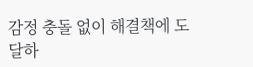감정 충돌 없이 해결책에 도달하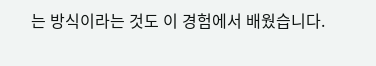는 방식이라는 것도 이 경험에서 배웠습니다.